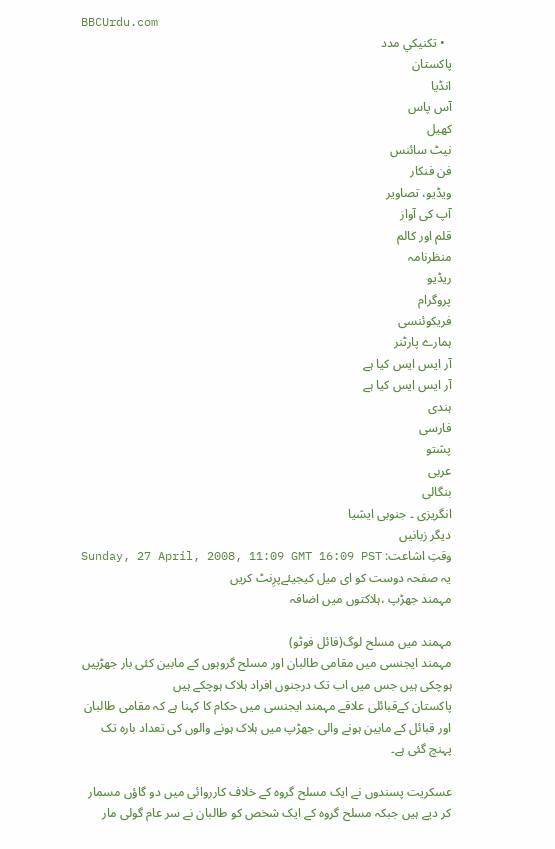BBCUrdu.com
  • تکنيکي مدد
پاکستان
انڈیا
آس پاس
کھیل
نیٹ سائنس
فن فنکار
ویڈیو، تصاویر
آپ کی آواز
قلم اور کالم
منظرنامہ
ریڈیو
پروگرام
فریکوئنسی
ہمارے پارٹنر
آر ایس ایس کیا ہے
آر ایس ایس کیا ہے
ہندی
فارسی
پشتو
عربی
بنگالی
انگریزی ۔ جنوبی ایشیا
دیگر زبانیں
وقتِ اشاعت: Sunday, 27 April, 2008, 11:09 GMT 16:09 PST
یہ صفحہ دوست کو ای میل کیجیئےپرِنٹ کریں
مہمند جھڑپ ،ہلاکتوں میں اضافہ

مہمند میں مسلح لوگ(فائل فوٹو)
مہمند ایجنسی میں مقامی طالبان اور مسلح گروہوں کے مابین کئی بار جھڑپیں ہوچکی ہیں جس میں اب تک درجنوں افراد ہلاک ہوچکے ہیں
پاکستان کےقبائلی علاقے مہمند ایجنسی میں حکام کا کہنا ہے کہ مقامی طالبان اور قبائل کے مابین ہونے والی جھڑپ میں ہلاک ہونے والوں کی تعداد بارہ تک پہنچ گئی ہے۔

عسکریت پسندوں نے ایک مسلح گروہ کے خلاف کارروائی میں دو گاؤں مسمار کر دیے ہیں جبکہ مسلح گروہ کے ایک شخص کو طالبان نے سر عام گولی مار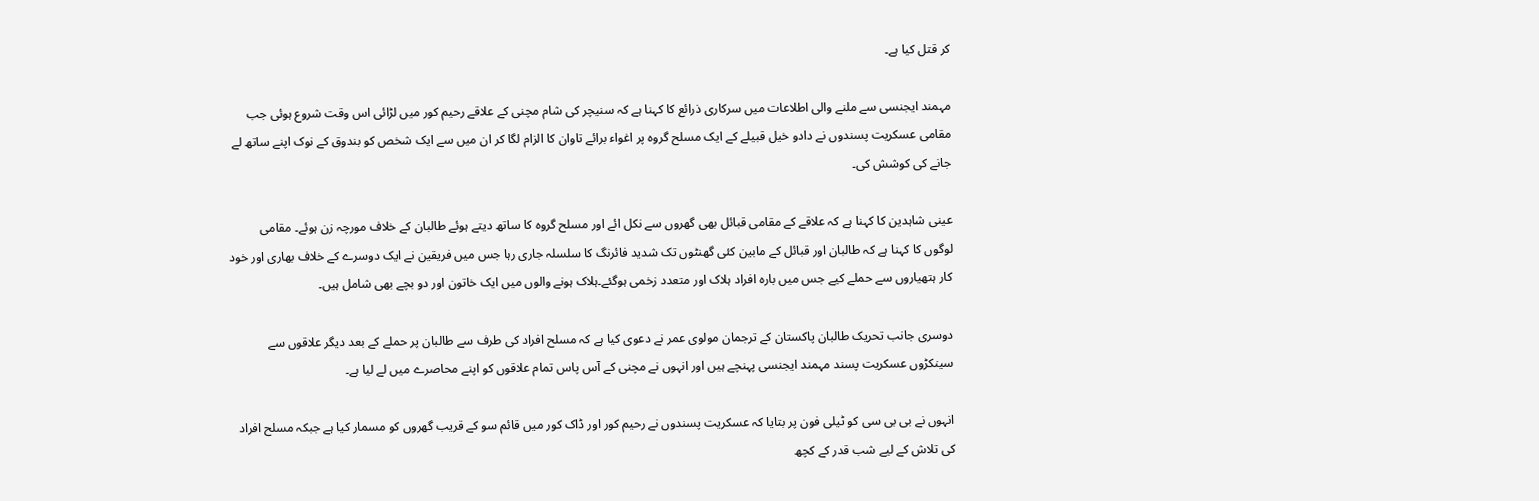کر قتل کیا ہے۔

مہمند ایجنسی سے ملنے والی اطلاعات میں سرکاری ذرائع کا کہنا ہے کہ سنیچر کی شام مچنی کے علاقے رحیم کور میں لڑائی اس وقت شروع ہوئی جب مقامی عسکریت پسندوں نے دادو خیل قبیلے کے ایک مسلح گروہ پر اغواء برائے تاوان کا الزام لگا کر ان میں سے ایک شخص کو بندوق کے نوک اپنے ساتھ لے جانے کی کوشش کی۔

عینی شاہدین کا کہنا ہے کہ علاقے کے مقامی قبائل بھی گھروں سے نکل ائے اور مسلح گروہ کا ساتھ دیتے ہوئے طالبان کے خلاف مورچہ زن ہوئے۔ مقامی لوگوں کا کہنا ہے کہ طالبان اور قبائل کے مابین کئی گھنٹوں تک شدید فائرنگ کا سلسلہ جاری رہا جس میں فریقین نے ایک دوسرے کے خلاف بھاری اور خود کار ہتھیاروں سے حملے کیے جس میں بارہ افراد ہلاک اور متعدد زخمی ہوگئے۔ہلاک ہونے والوں میں ایک خاتون اور دو بچے بھی شامل ہیں۔

دوسری جانب تحریک طالبان پاکستان کے ترجمان مولوی عمر نے دعوی کیا ہے کہ مسلح افراد کی طرف سے طالبان پر حملے کے بعد دیگر علاقوں سے سینکڑوں عسکریت پسند مہمند ایجنسی پہنچے ہیں اور انہوں نے مچنی کے آس پاس تمام علاقوں کو اپنے محاصرے میں لے لیا ہے۔

انہوں نے بی بی سی کو ٹیلی فون پر بتایا کہ عسکریت پسندوں نے رحیم کور اور ڈاک کور میں قائم سو کے قریب گھروں کو مسمار کیا ہے جبکہ مسلح افراد کی تلاش کے لیے شب قدر کے کچھ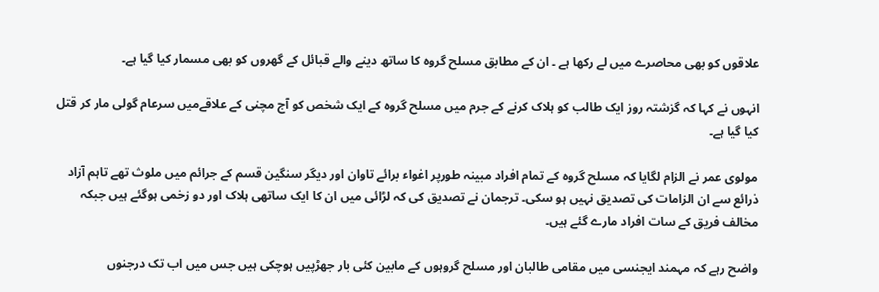علاقوں کو بھی محاصرے میں لے رکھا ہے ۔ ان کے مطابق مسلح گروہ کا ساتھ دینے والے قبائل کے گھروں کو بھی مسمار کیا گیا ہے۔

انہوں نے کہا کہ گزشتہ روز ایک طالب کو ہلاک کرنے کے جرم میں مسلح گروہ کے ایک شخص کو آج مچنی کے علاقےمیں سرعام گولی مار کر قتل کیا گیا ہے۔

مولوی عمر نے الزام لگایا کہ مسلح گروہ کے تمام افراد مبینہ طورپر اغواء برائے تاوان اور دیگر سنگین قسم کے جرائم میں ملوث تھے تاہم آزاد ذرائع سے ان الزامات کی تصدیق نہیں ہو سکی۔ ترجمان نے تصدیق کی کہ لڑائی میں ان کا ایک ساتھی ہلاک اور دو زخمی ہوگئے ہیں جبکہ مخالف فریق کے سات افراد مارے گئے ہیں۔

واضح رہے کہ مہمند ایجنسی میں مقامی طالبان اور مسلح گروہوں کے مابین کئی بار جھڑپیں ہوچکی ہیں جس میں اب تک درجنوں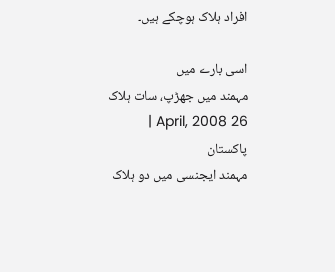افراد ہلاک ہوچکے ہیں۔

اسی بارے میں
مہمند میں جھڑپ، سات ہلاک
26 April, 2008 | پاکستان
مہمند ایجنسی میں دو ہلاک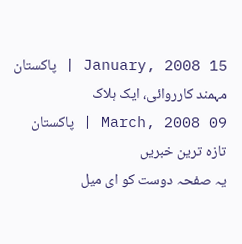15 January, 2008 | پاکستان
مہمند کارروائی، ایک ہلاک
09 March, 2008 | پاکستان
تازہ ترین خبریں
یہ صفحہ دوست کو ای میل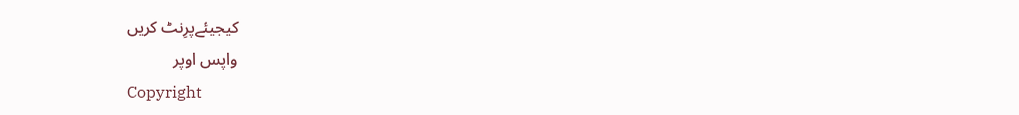کیجیئےپرِنٹ کریں
واپس اوپر
Copyright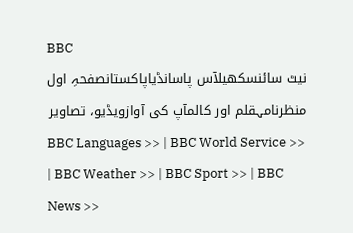BBC
نیٹ سائنسکھیلآس پاسانڈیاپاکستانصفحہِ اول
منظرنامہقلم اور کالمآپ کی آوازویڈیو، تصاویر
BBC Languages >> | BBC World Service >> | BBC Weather >> | BBC Sport >> | BBC News >>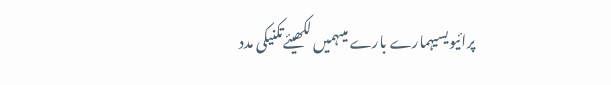پرائیویسیہمارے بارے میںہمیں لکھیئےتکنیکی مدد